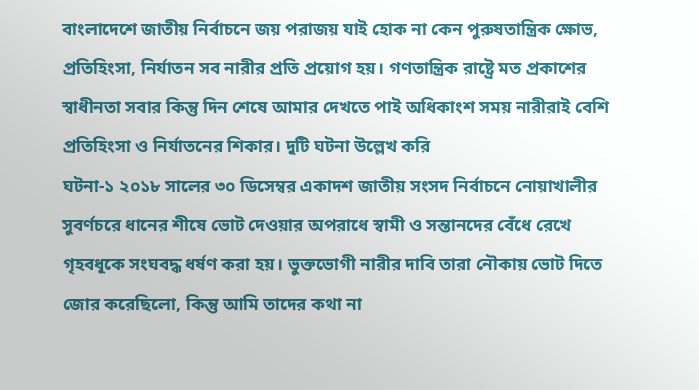বাংলাদেশে জাতীয় নির্বাচনে জয় পরাজয় যাই হোক না কেন পুরুষতান্ত্রিক ক্ষোভ, প্রতিহিংসা, নির্যাতন সব নারীর প্রতি প্রয়োগ হয়। গণতান্ত্রিক রাষ্ট্রে মত প্রকাশের স্বাধীনতা সবার কিন্তু দিন শেষে আমার দেখতে পাই অধিকাংশ সময় নারীরাই বেশি প্রতিহিংসা ও নির্যাতনের শিকার। দুটি ঘটনা উল্লেখ করি
ঘটনা-১ ২০১৮ সালের ৩০ ডিসেম্বর একাদশ জাতীয় সংসদ নির্বাচনে নোয়াখালীর সুবর্ণচরে ধানের শীষে ভোট দেওয়ার অপরাধে স্বামী ও সন্তানদের বেঁধে রেখে গৃহবধূকে সংঘবদ্ধ ধর্ষণ করা হয়। ভুক্তভোগী নারীর দাবি তারা নৌকায় ভোট দিতে জোর করেছিলো, কিন্তু আমি তাদের কথা না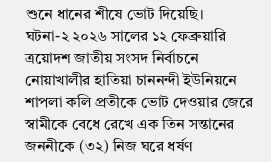শুনে ধানের শীষে ভোট দিয়েছি।
ঘটনা-২ ২০২৬ সালের ১২ ফেব্রুয়ারি ত্রয়োদশ জাতীয় সংসদ নির্বাচনে নোয়াখালীর হাতিয়া চাননন্দী ইউনিয়নে শাপলা কলি প্রতীকে ভোট দেওয়ার জেরে স্বামীকে বেধে রেখে এক তিন সন্তানের জননীকে (৩২) নিজ ঘরে ধর্ষণ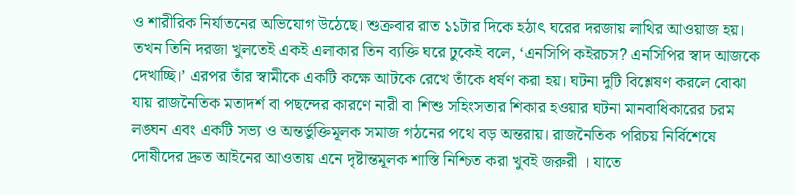ও শারীরিক নির্যাতনের অভিযোগ উঠেছে। শুক্রবার রাত ১১টার দিকে হঠাৎ ঘরের দরজায় লাথির আওয়াজ হয়। তখন তিনি দরজা খুলতেই একই এলাকার তিন ব্যক্তি ঘরে ঢুকেই বলে, ‘এনসিপি কইরচস? এনসিপির স্বাদ আজকে দেখাচ্ছি।’ এরপর তাঁর স্বামীকে একটি কক্ষে আটকে রেখে তাঁকে ধর্ষণ করা হয়। ঘটনা দুটি বিশ্লেষণ করলে বোঝা যায় রাজনৈতিক মতাদর্শ বা পছন্দের কারণে নারী বা শিশু সহিংসতার শিকার হওয়ার ঘটনা মানবাধিকারের চরম লঙ্ঘন এবং একটি সভ্য ও অন্তর্ভুক্তিমূলক সমাজ গঠনের পথে বড় অন্তরায়। রাজনৈতিক পরিচয় নির্বিশেষে দোষীদের দ্রুত আইনের আওতায় এনে দৃষ্টান্তমূলক শাস্তি নিশ্চিত করা খুবই জরুরী । যাতে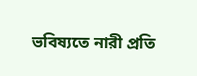ভবিষ্যতে নারী প্রতি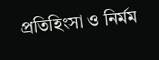প্রতিহিংসা ও নির্মম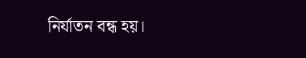নির্যাতন বন্ধ হয়।